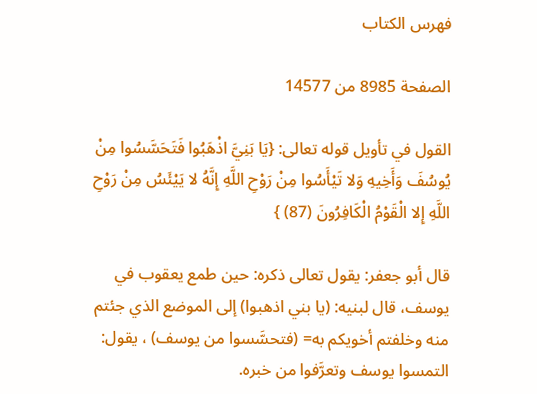فهرس الكتاب

الصفحة 8985 من 14577

القول في تأويل قوله تعالى: {يَا بَنِيَّ اذْهَبُوا فَتَحَسَّسُوا مِنْ يُوسُفَ وَأَخِيهِ وَلا تَيْأَسُوا مِنْ رَوْحِ اللَّهِ إِنَّهُ لا يَيْئَسُ مِنْ رَوْحِ اللَّهِ إِلا الْقَوْمُ الْكَافِرُونَ (87) }

قال أبو جعفر: يقول تعالى ذكره: حين طمع يعقوب في يوسف، قال لبنيه: (يا بني اذهبوا) إلى الموضع الذي جئتم منه وخلفتم أخويكم به= (فتحسَّسوا من يوسف) ، يقول: التمسوا يوسف وتعرَّفوا من خبره.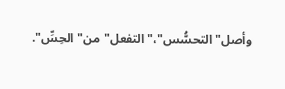وأصل"التحسُّس"،"التفعل"من"الحِسِّ".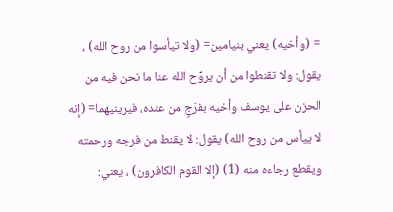= (وأخيه) يعني بنيامين= (ولا تيأسوا من روح الله) ، يقول: ولا تقنطوا من أن يروِّح الله عنا ما نحن فيه من الحزن على يوسف وأخيه بفرَجٍ من عنده، فيرينيهما= (إنه لا ييأس من روح الله) يقول: لا يقنط من فرجه ورحمته ويقطع رجاءه منه (1) (إلا القوم الكافرون) ، يعني: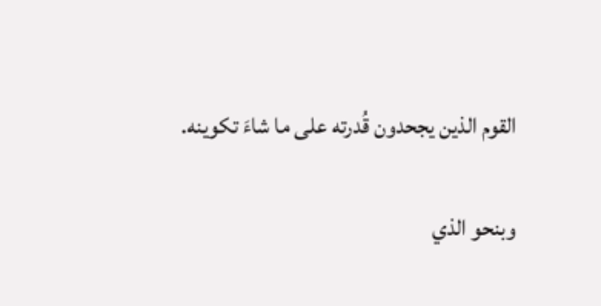القوم الذين يجحدون قُدرته على ما شاءَ تكوينه.

وبنحو الذي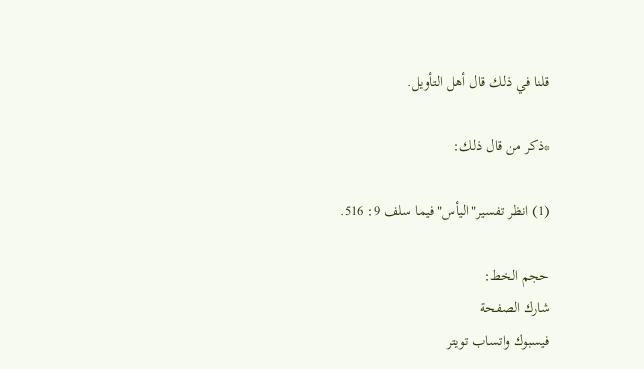قلنا في ذلك قال أهل التأويل.

*ذكر من قال ذلك:

(1) انظر تفسير"اليأس"فيما سلف 9: 516.

حجم الخط:
شارك الصفحة
فيسبوك واتساب تويتر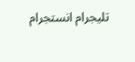تليجرام انستجرام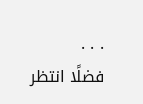. . .
فضلًا انتظر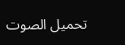تحميل الصوت